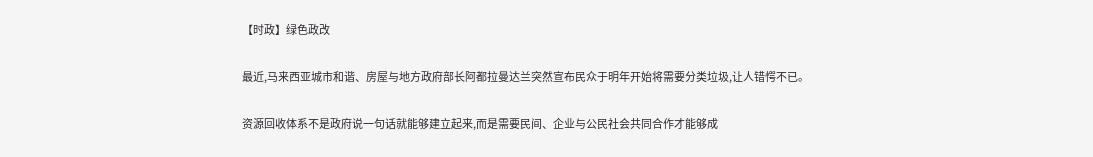【时政】绿色政改

最近,马来西亚城市和谐、房屋与地方政府部长阿都拉曼达兰突然宣布民众于明年开始将需要分类垃圾,让人错愕不已。

资源回收体系不是政府说一句话就能够建立起来,而是需要民间、企业与公民社会共同合作才能够成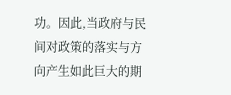功。因此,当政府与民间对政策的落实与方向产生如此巨大的期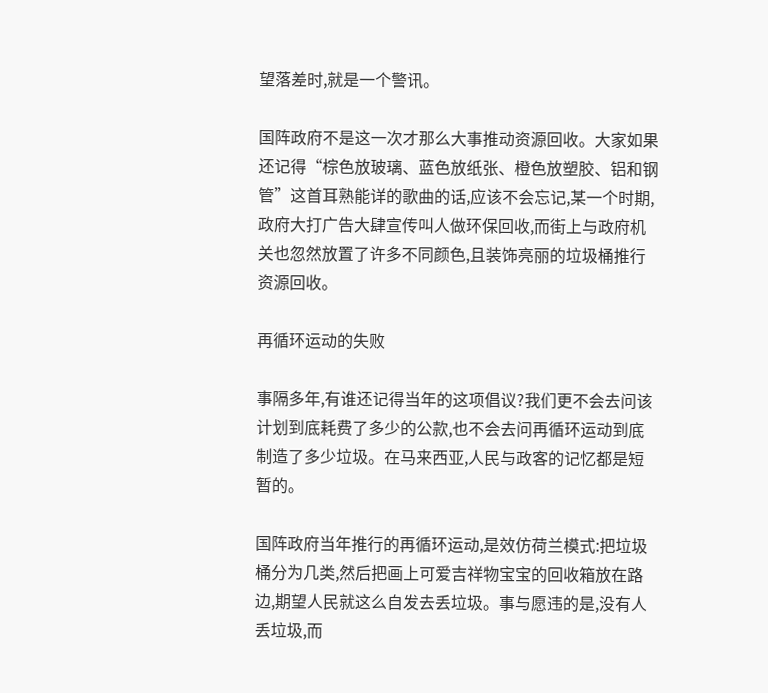望落差时,就是一个警讯。

国阵政府不是这一次才那么大事推动资源回收。大家如果还记得“棕色放玻璃、蓝色放纸张、橙色放塑胶、铝和钢管”这首耳熟能详的歌曲的话,应该不会忘记,某一个时期,政府大打广告大肆宣传叫人做环保回收,而街上与政府机关也忽然放置了许多不同颜色,且装饰亮丽的垃圾桶推行资源回收。

再循环运动的失败

事隔多年,有谁还记得当年的这项倡议?我们更不会去问该计划到底耗费了多少的公款,也不会去问再循环运动到底制造了多少垃圾。在马来西亚,人民与政客的记忆都是短暂的。

国阵政府当年推行的再循环运动,是效仿荷兰模式:把垃圾桶分为几类,然后把画上可爱吉祥物宝宝的回收箱放在路边,期望人民就这么自发去丢垃圾。事与愿违的是,没有人丢垃圾,而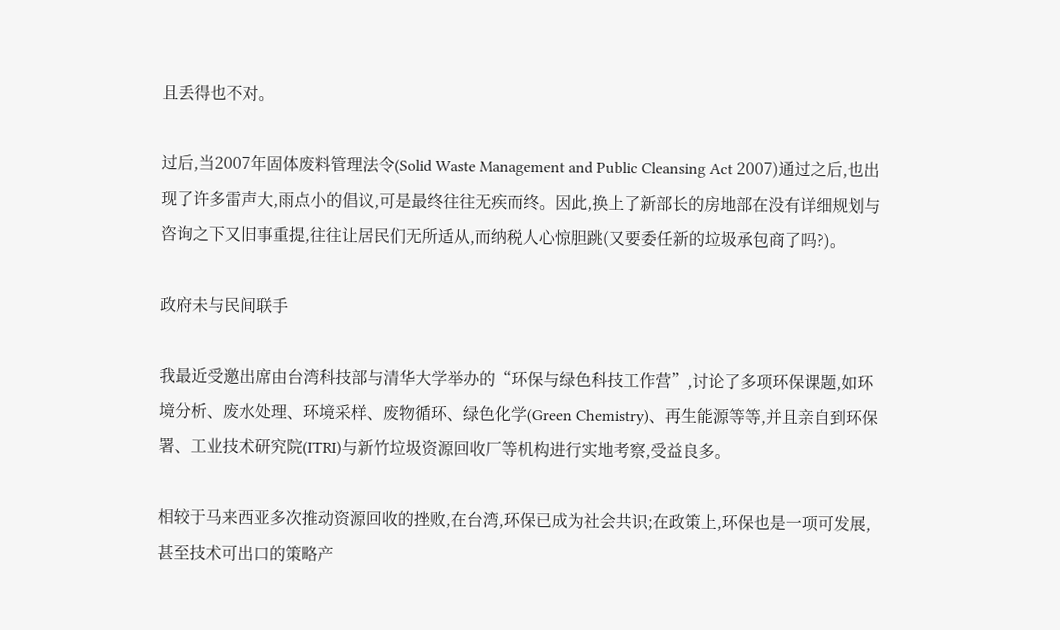且丢得也不对。

过后,当2007年固体废料管理法令(Solid Waste Management and Public Cleansing Act 2007)通过之后,也出现了许多雷声大,雨点小的倡议,可是最终往往无疾而终。因此,换上了新部长的房地部在没有详细规划与咨询之下又旧事重提,往往让居民们无所适从,而纳税人心惊胆跳(又要委任新的垃圾承包商了吗?)。

政府未与民间联手

我最近受邀出席由台湾科技部与清华大学举办的“环保与绿色科技工作营”,讨论了多项环保课题,如环境分析、废水处理、环境采样、废物循环、绿色化学(Green Chemistry)、再生能源等等,并且亲自到环保署、工业技术研究院(ITRI)与新竹垃圾资源回收厂等机构进行实地考察,受益良多。

相较于马来西亚多次推动资源回收的挫败,在台湾,环保已成为社会共识;在政策上,环保也是一项可发展,甚至技术可出口的策略产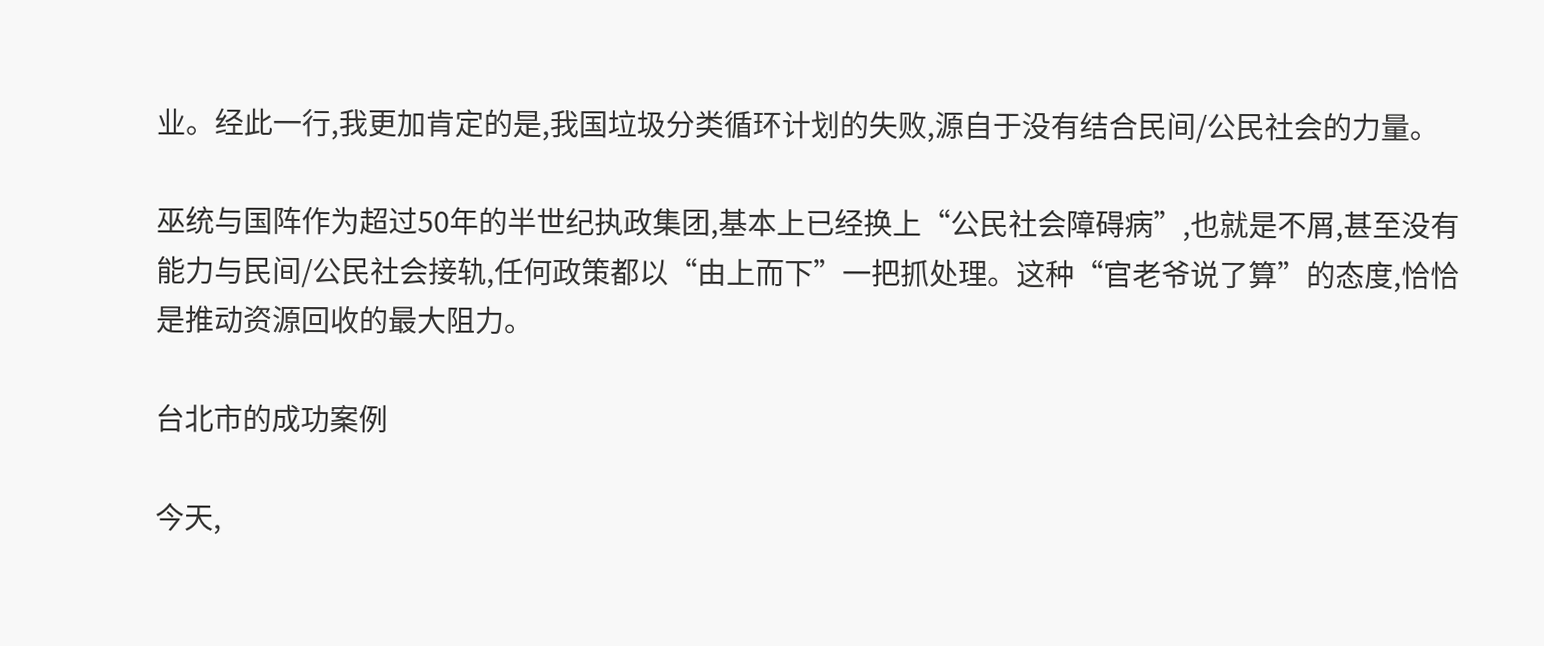业。经此一行,我更加肯定的是,我国垃圾分类循环计划的失败,源自于没有结合民间/公民社会的力量。

巫统与国阵作为超过50年的半世纪执政集团,基本上已经换上“公民社会障碍病”,也就是不屑,甚至没有能力与民间/公民社会接轨,任何政策都以“由上而下”一把抓处理。这种“官老爷说了算”的态度,恰恰是推动资源回收的最大阻力。

台北市的成功案例

今天,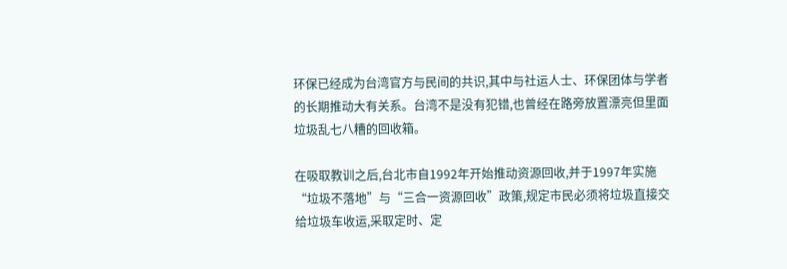环保已经成为台湾官方与民间的共识,其中与社运人士、环保团体与学者的长期推动大有关系。台湾不是没有犯错,也曾经在路旁放置漂亮但里面垃圾乱七八糟的回收箱。

在吸取教训之后,台北市自1992年开始推动资源回收,并于1997年实施“垃圾不落地”与“三合一资源回收”政策,规定市民必须将垃圾直接交给垃圾车收运,采取定时、定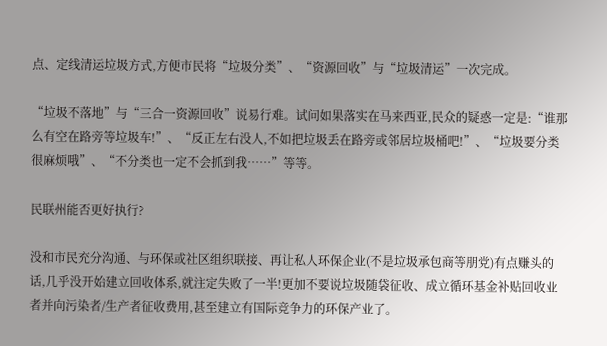点、定线清运垃圾方式,方便市民将“垃圾分类”、“资源回收”与“垃圾清运”一次完成。

“垃圾不落地”与“三合一资源回收”说易行难。试问如果落实在马来西亚,民众的疑惑一定是:“谁那么有空在路旁等垃圾车!”、“反正左右没人,不如把垃圾丢在路旁或邻居垃圾桶吧!”、“垃圾要分类很麻烦哦”、“不分类也一定不会抓到我……”等等。

民联州能否更好执行?

没和市民充分沟通、与环保或社区组织联接、再让私人环保企业(不是垃圾承包商等朋党)有点赚头的话,几乎没开始建立回收体系,就注定失败了一半!更加不要说垃圾随袋征收、成立循环基金补贴回收业者并向污染者/生产者征收费用,甚至建立有国际竞争力的环保产业了。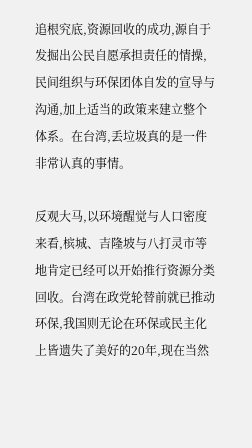追根究底,资源回收的成功,源自于发掘出公民自愿承担责任的情操,民间组织与环保团体自发的宣导与沟通,加上适当的政策来建立整个体系。在台湾,丢垃圾真的是一件非常认真的事情。

反观大马,以环境醒觉与人口密度来看,槟城、吉隆坡与八打灵市等地肯定已经可以开始推行资源分类回收。台湾在政党轮替前就已推动环保,我国则无论在环保或民主化上皆遗失了美好的20年,现在当然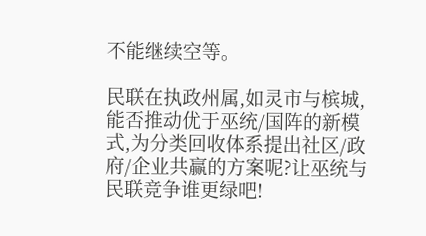不能继续空等。

民联在执政州属,如灵市与槟城,能否推动优于巫统/国阵的新模式,为分类回收体系提出社区/政府/企业共赢的方案呢?让巫统与民联竞争谁更绿吧!